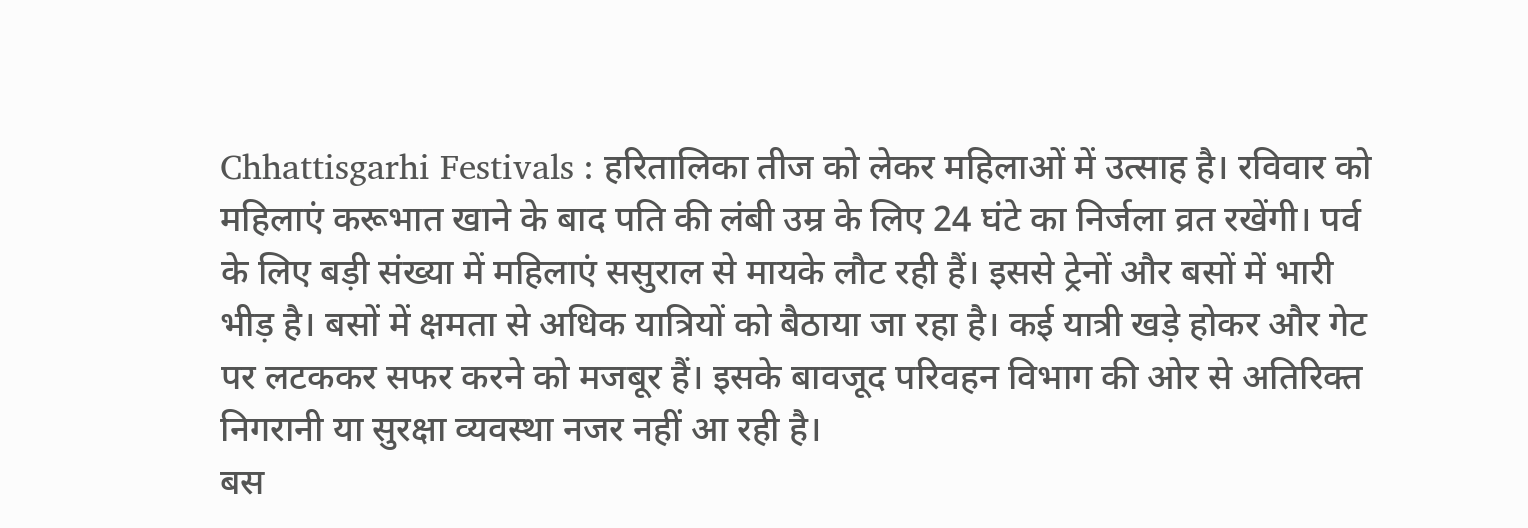Chhattisgarhi Festivals : हरितालिका तीज को लेकर महिलाओं में उत्साह है। रविवार को महिलाएं करूभात खाने के बाद पति की लंबी उम्र के लिए 24 घंटे का निर्जला व्रत रखेंगी। पर्व के लिए बड़ी संख्या में महिलाएं ससुराल से मायके लौट रही हैं। इससे ट्रेनों और बसों में भारी भीड़ है। बसों में क्षमता से अधिक यात्रियों को बैठाया जा रहा है। कई यात्री खड़े होकर और गेट पर लटककर सफर करने को मजबूर हैं। इसके बावजूद परिवहन विभाग की ओर से अतिरिक्त निगरानी या सुरक्षा व्यवस्था नजर नहीं आ रही है।
बस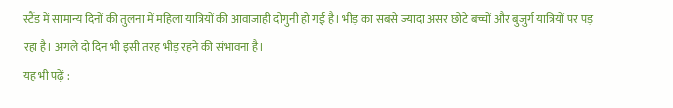स्टैंड में सामान्य दिनों की तुलना में महिला यात्रियों की आवाजाही दोगुनी हो गई है। भीड़ का सबसे ज्यादा असर छोटे बच्चों और बुजुर्ग यात्रियों पर पड़ रहा है। अगले दो दिन भी इसी तरह भीड़ रहने की संभावना है।
यह भी पढ़ें :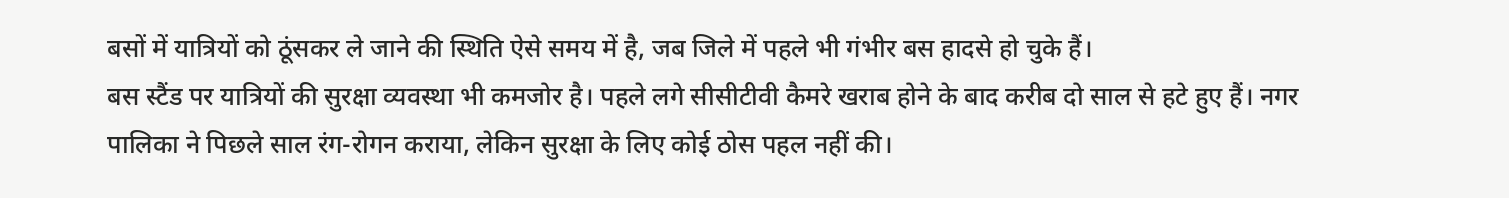बसों में यात्रियों को ठूंसकर ले जाने की स्थिति ऐसे समय में है, जब जिले में पहले भी गंभीर बस हादसे हो चुके हैं।
बस स्टैंड पर यात्रियों की सुरक्षा व्यवस्था भी कमजोर है। पहले लगे सीसीटीवी कैमरे खराब होने के बाद करीब दो साल से हटे हुए हैं। नगर पालिका ने पिछले साल रंग-रोगन कराया, लेकिन सुरक्षा के लिए कोई ठोस पहल नहीं की।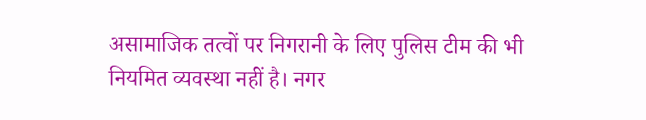असामाजिक तत्वों पर निगरानी के लिए पुलिस टीम की भी नियमित व्यवस्था नहीं है। नगर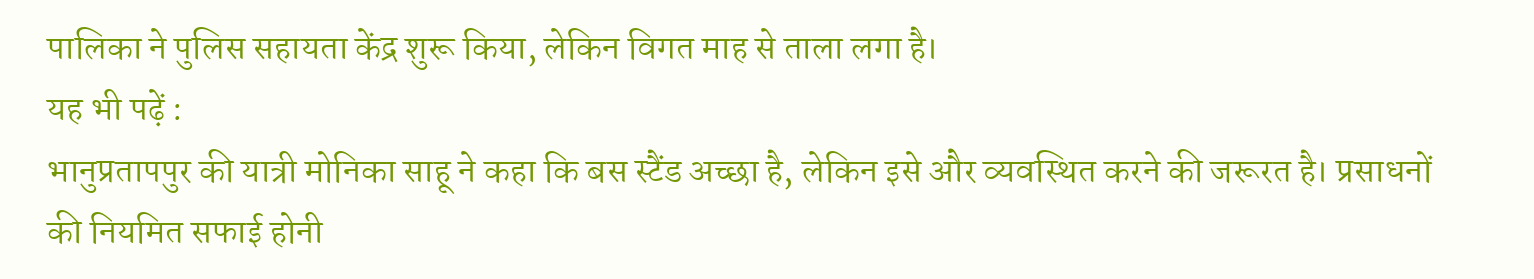पालिका ने पुलिस सहायता केंद्र शुरू किया, लेकिन विगत माह से ताला लगा है।
यह भी पढ़ें :
भानुप्रतापपुर की यात्री मोनिका साहू ने कहा कि बस स्टैंड अच्छा है, लेकिन इसे और व्यवस्थित करने की जरूरत है। प्रसाधनों की नियमित सफाई होनी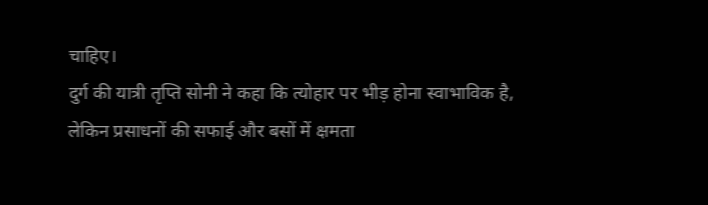चाहिए।
दुर्ग की यात्री तृप्ति सोनी ने कहा कि त्योहार पर भीड़ होना स्वाभाविक है, लेकिन प्रसाधनों की सफाई और बसों में क्षमता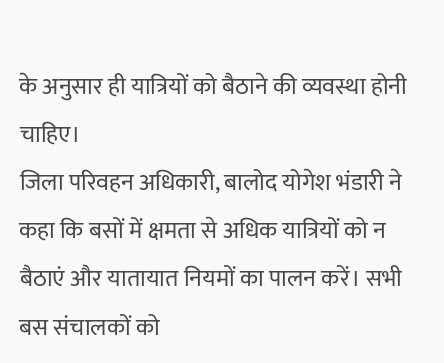के अनुसार ही यात्रियों को बैठाने की व्यवस्था होनी चाहिए।
जिला परिवहन अधिकारी, बालोद योगेश भंडारी ने कहा कि बसों में क्षमता से अधिक यात्रियों को न बैठाएं और यातायात नियमों का पालन करें। सभी बस संचालकों को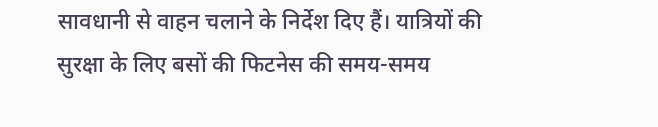सावधानी से वाहन चलाने के निर्देश दिए हैं। यात्रियों की सुरक्षा के लिए बसों की फिटनेस की समय-समय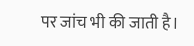पर जांच भी की जाती है।